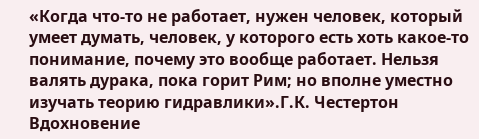«Когда что-то не работает, нужен человек, который умеет думать, человек, у которого есть хоть какое-то понимание, почему это вообще работает. Нельзя валять дурака, пока горит Рим; но вполне уместно изучать теорию гидравлики».Г.К. Честертон
Вдохновение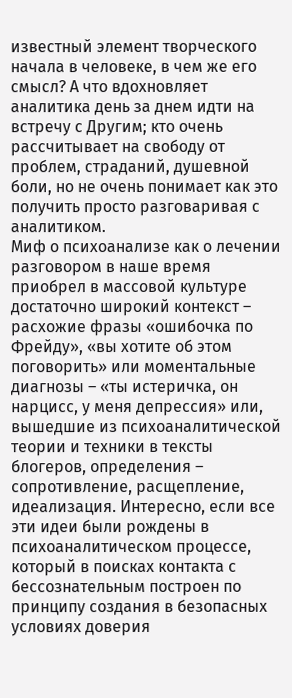известный элемент творческого начала в человеке, в чем же его смысл? А что вдохновляет аналитика день за днем идти на встречу с Другим; кто очень рассчитывает на свободу от проблем, страданий, душевной боли, но не очень понимает как это получить просто разговаривая с аналитиком.
Миф о психоанализе как о лечении разговором в наше время приобрел в массовой культуре достаточно широкий контекст – расхожие фразы «ошибочка по Фрейду», «вы хотите об этом поговорить» или моментальные диагнозы – «ты истеричка, он нарцисс, у меня депрессия» или, вышедшие из психоаналитической теории и техники в тексты блогеров, определения – сопротивление, расщепление, идеализация. Интересно, если все эти идеи были рождены в психоаналитическом процессе, который в поисках контакта с бессознательным построен по принципу создания в безопасных условиях доверия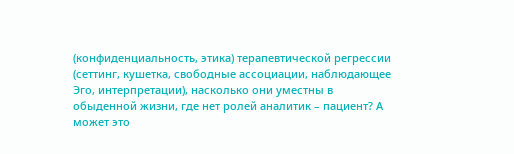(конфиденциальность, этика) терапевтической регрессии (сеттинг, кушетка, свободные ассоциации, наблюдающее Эго, интерпретации), насколько они уместны в обыденной жизни, где нет ролей аналитик – пациент? А может это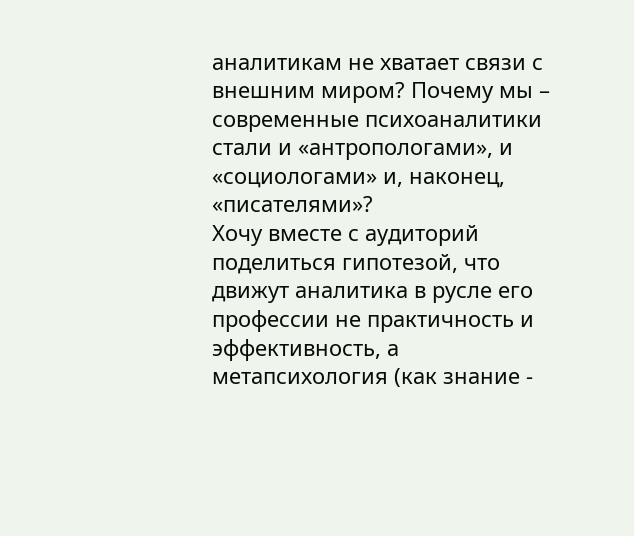аналитикам не хватает связи с внешним миром? Почему мы – современные психоаналитики стали и «антропологами», и «социологами» и, наконец, «писателями»?
Хочу вместе с аудиторий поделиться гипотезой, что движут аналитика в русле его профессии не практичность и эффективность, а
метапсихология (как знание -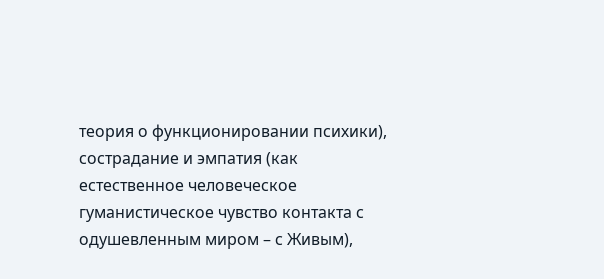теория о функционировании психики),
сострадание и эмпатия (как естественное человеческое гуманистическое чувство контакта с одушевленным миром – с Живым),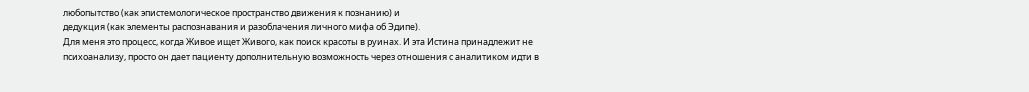любопытство (как эпистемологическое пространство движения к познанию) и
дедукция (как элементы распознавания и разоблачения личного мифа об Эдипе).
Для меня это процесс, когда Живое ищет Живого, как поиск красоты в руинах. И эта Истина принадлежит не психоанализу, просто он дает пациенту дополнительную возможность через отношения с аналитиком идти в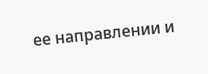ее направлении и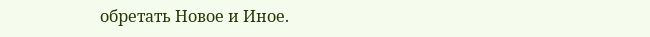обретать Новое и Иное.